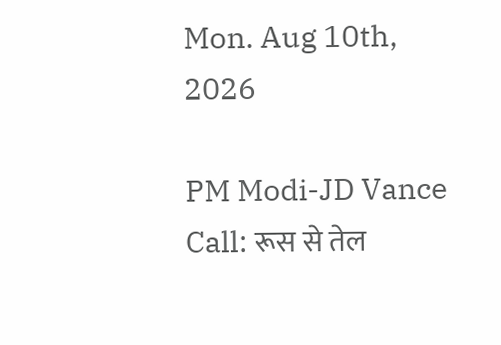Mon. Aug 10th, 2026

PM Modi-JD Vance Call: रूस से तेल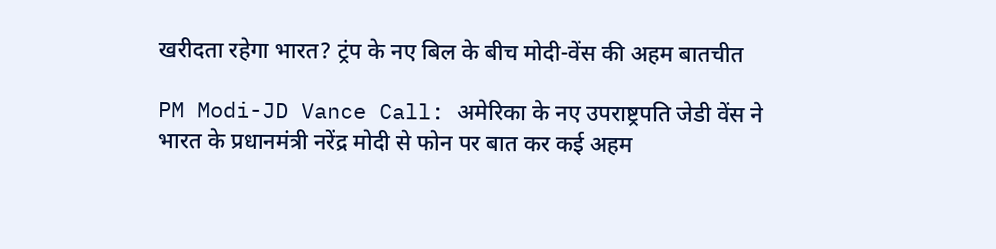खरीदता रहेगा भारत? ट्रंप के नए बिल के बीच मोदी-वेंस की अहम बातचीत

PM Modi-JD Vance Call: अमेरिका के नए उपराष्ट्रपति जेडी वेंस ने भारत के प्रधानमंत्री नरेंद्र मोदी से फोन पर बात कर कई अहम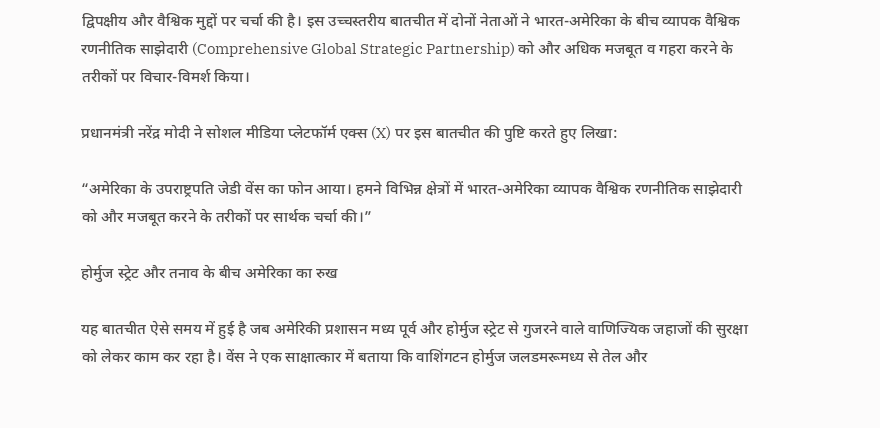द्विपक्षीय और वैश्विक मुद्दों पर चर्चा की है। इस उच्चस्तरीय बातचीत में दोनों नेताओं ने भारत-अमेरिका के बीच व्यापक वैश्विक रणनीतिक साझेदारी (Comprehensive Global Strategic Partnership) को और अधिक मजबूत व गहरा करने के तरीकों पर विचार-विमर्श किया।

प्रधानमंत्री नरेंद्र मोदी ने सोशल मीडिया प्लेटफॉर्म एक्स (X) पर इस बातचीत की पुष्टि करते हुए लिखा:

“अमेरिका के उपराष्ट्रपति जेडी वेंस का फोन आया। हमने विभिन्न क्षेत्रों में भारत-अमेरिका व्यापक वैश्विक रणनीतिक साझेदारी को और मजबूत करने के तरीकों पर सार्थक चर्चा की।”

होर्मुज स्ट्रेट और तनाव के बीच अमेरिका का रुख

यह बातचीत ऐसे समय में हुई है जब अमेरिकी प्रशासन मध्य पूर्व और होर्मुज स्ट्रेट से गुजरने वाले वाणिज्यिक जहाजों की सुरक्षा को लेकर काम कर रहा है। वेंस ने एक साक्षात्कार में बताया कि वाशिंगटन होर्मुज जलडमरूमध्य से तेल और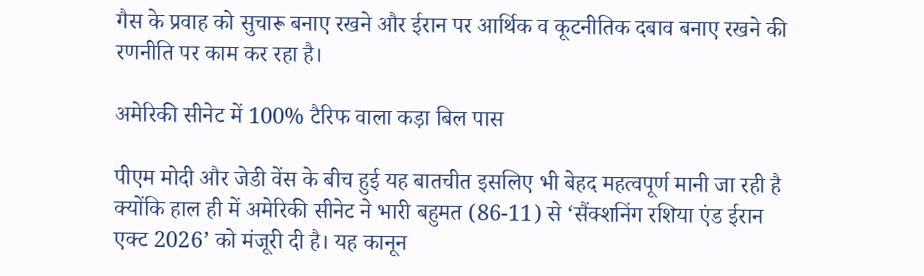गैस के प्रवाह को सुचारू बनाए रखने और ईरान पर आर्थिक व कूटनीतिक दबाव बनाए रखने की रणनीति पर काम कर रहा है।

अमेरिकी सीनेट में 100% टैरिफ वाला कड़ा बिल पास

पीएम मोदी और जेडी वेंस के बीच हुई यह बातचीत इसलिए भी बेहद महत्वपूर्ण मानी जा रही है क्योंकि हाल ही में अमेरिकी सीनेट ने भारी बहुमत (86-11) से ‘सैंक्शनिंग रशिया एंड ईरान एक्ट 2026’ को मंजूरी दी है। यह कानून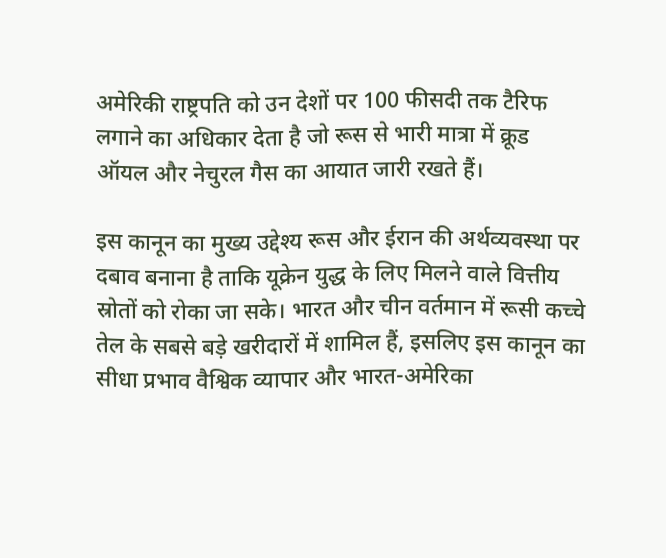अमेरिकी राष्ट्रपति को उन देशों पर 100 फीसदी तक टैरिफ लगाने का अधिकार देता है जो रूस से भारी मात्रा में क्रूड ऑयल और नेचुरल गैस का आयात जारी रखते हैं।

इस कानून का मुख्य उद्देश्य रूस और ईरान की अर्थव्यवस्था पर दबाव बनाना है ताकि यूक्रेन युद्ध के लिए मिलने वाले वित्तीय स्रोतों को रोका जा सके। भारत और चीन वर्तमान में रूसी कच्चे तेल के सबसे बड़े खरीदारों में शामिल हैं, इसलिए इस कानून का सीधा प्रभाव वैश्विक व्यापार और भारत-अमेरिका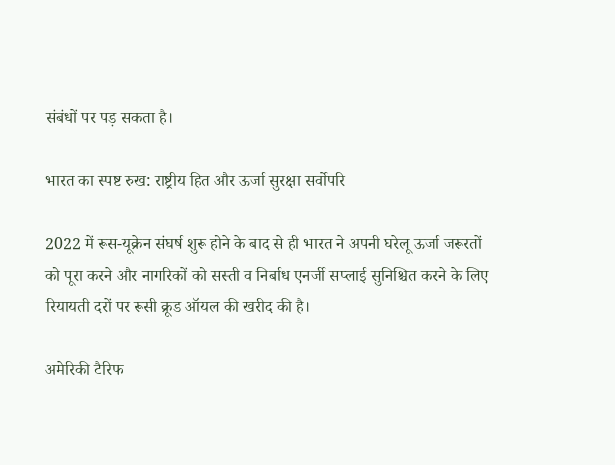संबंधों पर पड़ सकता है।

भारत का स्पष्ट रुख: राष्ट्रीय हित और ऊर्जा सुरक्षा सर्वोपरि

2022 में रूस-यूक्रेन संघर्ष शुरू होने के बाद से ही भारत ने अपनी घरेलू ऊर्जा जरूरतों को पूरा करने और नागरिकों को सस्ती व निर्बाध एनर्जी सप्लाई सुनिश्चित करने के लिए रियायती दरों पर रूसी क्रूड ऑयल की खरीद की है।

अमेरिकी टैरिफ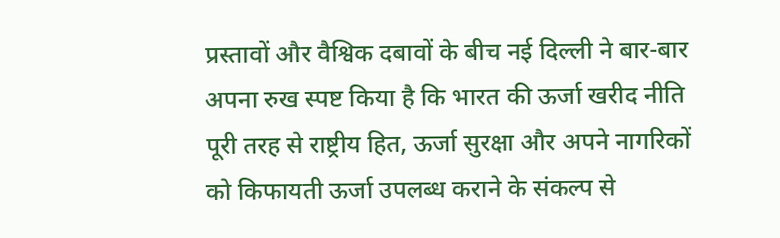प्रस्तावों और वैश्विक दबावों के बीच नई दिल्ली ने बार-बार अपना रुख स्पष्ट किया है कि भारत की ऊर्जा खरीद नीति पूरी तरह से राष्ट्रीय हित, ऊर्जा सुरक्षा और अपने नागरिकों को किफायती ऊर्जा उपलब्ध कराने के संकल्प से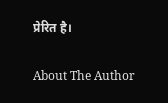प्रेरित है।

About The Author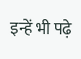इन्हें भी पढ़े